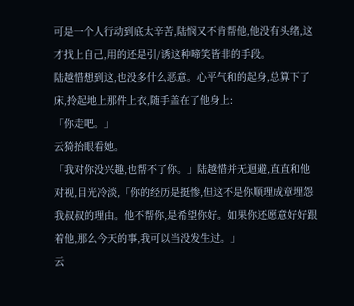可是一个人行动到底太辛苦,陆悯又不肯帮他,他没有头绪,这才找上自己,用的还是引/诱这种啼笑皆非的手段。
陆越惜想到这,也没多什么恶意。心平气和的起身,总算下了床,拎起地上那件上衣,随手盖在了他身上:
「你走吧。」
云猗抬眼看她。
「我对你没兴趣,也帮不了你。」陆越惜并无迴避,直直和他对视,目光冷淡,「你的经历是挺惨,但这不是你顺理成章埋怨我叔叔的理由。他不帮你,是希望你好。如果你还愿意好好跟着他,那么今天的事,我可以当没发生过。」
云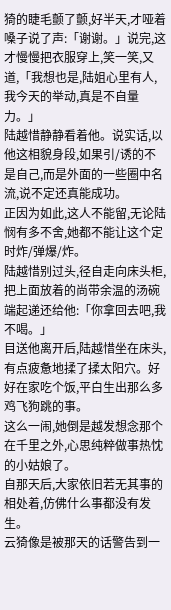猗的睫毛颤了颤,好半天,才哑着嗓子说了声:「谢谢。」说完,这才慢慢把衣服穿上,笑一笑,又道,「我想也是,陆姐心里有人,我今天的举动,真是不自量力。」
陆越惜静静看着他。说实话,以他这相貌身段,如果引/诱的不是自己,而是外面的一些圈中名流,说不定还真能成功。
正因为如此,这人不能留,无论陆悯有多不舍,她都不能让这个定时炸/弹爆/炸。
陆越惜别过头,径自走向床头柜,把上面放着的尚带余温的汤碗端起递还给他:「你拿回去吧,我不喝。」
目送他离开后,陆越惜坐在床头,有点疲惫地揉了揉太阳穴。好好在家吃个饭,平白生出那么多鸡飞狗跳的事。
这么一闹,她倒是越发想念那个在千里之外,心思纯粹做事热忱的小姑娘了。
自那天后,大家依旧若无其事的相处着,仿佛什么事都没有发生。
云猗像是被那天的话警告到一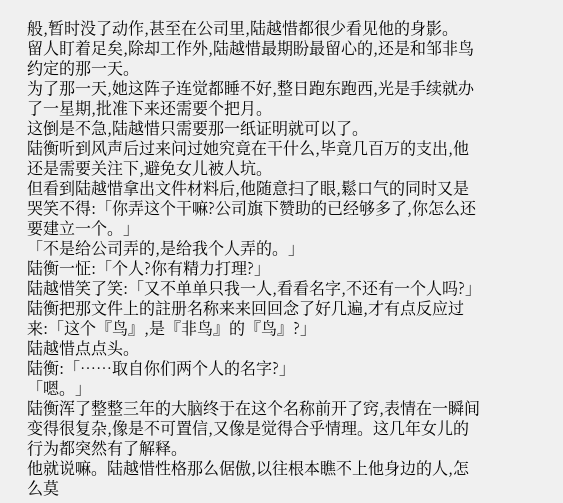般,暂时没了动作,甚至在公司里,陆越惜都很少看见他的身影。
留人盯着足矣,除却工作外,陆越惜最期盼最留心的,还是和邹非鸟约定的那一天。
为了那一天,她这阵子连觉都睡不好,整日跑东跑西,光是手续就办了一星期,批准下来还需要个把月。
这倒是不急,陆越惜只需要那一纸证明就可以了。
陆衡听到风声后过来问过她究竟在干什么,毕竟几百万的支出,他还是需要关注下,避免女儿被人坑。
但看到陆越惜拿出文件材料后,他随意扫了眼,鬆口气的同时又是哭笑不得:「你弄这个干嘛?公司旗下赞助的已经够多了,你怎么还要建立一个。」
「不是给公司弄的,是给我个人弄的。」
陆衡一怔:「个人?你有精力打理?」
陆越惜笑了笑:「又不单单只我一人,看看名字,不还有一个人吗?」
陆衡把那文件上的註册名称来来回回念了好几遍,才有点反应过来:「这个『鸟』,是『非鸟』的『鸟』?」
陆越惜点点头。
陆衡:「……取自你们两个人的名字?」
「嗯。」
陆衡浑了整整三年的大脑终于在这个名称前开了窍,表情在一瞬间变得很复杂,像是不可置信,又像是觉得合乎情理。这几年女儿的行为都突然有了解释。
他就说嘛。陆越惜性格那么倨傲,以往根本瞧不上他身边的人,怎么莫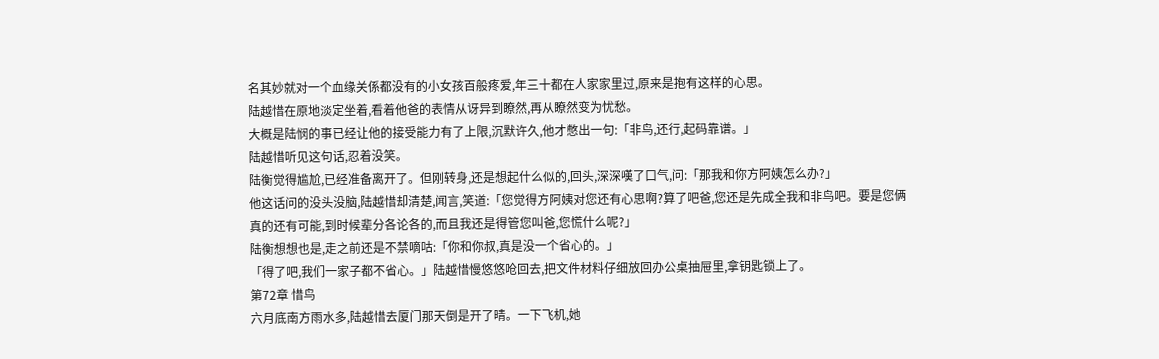名其妙就对一个血缘关係都没有的小女孩百般疼爱,年三十都在人家家里过,原来是抱有这样的心思。
陆越惜在原地淡定坐着,看着他爸的表情从讶异到瞭然,再从瞭然变为忧愁。
大概是陆悯的事已经让他的接受能力有了上限,沉默许久,他才憋出一句:「非鸟,还行,起码靠谱。」
陆越惜听见这句话,忍着没笑。
陆衡觉得尴尬,已经准备离开了。但刚转身,还是想起什么似的,回头,深深嘆了口气,问:「那我和你方阿姨怎么办?」
他这话问的没头没脑,陆越惜却清楚,闻言,笑道:「您觉得方阿姨对您还有心思啊?算了吧爸,您还是先成全我和非鸟吧。要是您俩真的还有可能,到时候辈分各论各的,而且我还是得管您叫爸,您慌什么呢?」
陆衡想想也是,走之前还是不禁嘀咕:「你和你叔,真是没一个省心的。」
「得了吧,我们一家子都不省心。」陆越惜慢悠悠呛回去,把文件材料仔细放回办公桌抽屉里,拿钥匙锁上了。
第72章 惜鸟
六月底南方雨水多,陆越惜去厦门那天倒是开了晴。一下飞机,她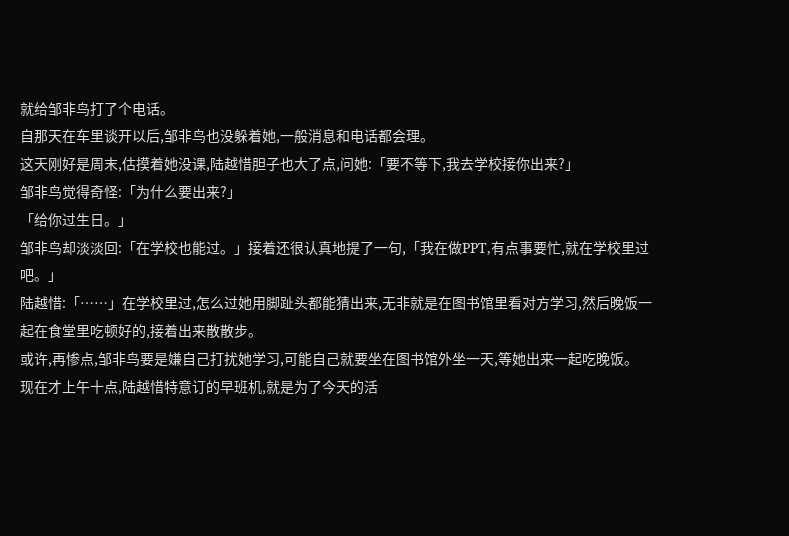就给邹非鸟打了个电话。
自那天在车里谈开以后,邹非鸟也没躲着她,一般消息和电话都会理。
这天刚好是周末,估摸着她没课,陆越惜胆子也大了点,问她:「要不等下,我去学校接你出来?」
邹非鸟觉得奇怪:「为什么要出来?」
「给你过生日。」
邹非鸟却淡淡回:「在学校也能过。」接着还很认真地提了一句,「我在做PPT,有点事要忙,就在学校里过吧。」
陆越惜:「……」在学校里过,怎么过她用脚趾头都能猜出来,无非就是在图书馆里看对方学习,然后晚饭一起在食堂里吃顿好的,接着出来散散步。
或许,再惨点,邹非鸟要是嫌自己打扰她学习,可能自己就要坐在图书馆外坐一天,等她出来一起吃晚饭。
现在才上午十点,陆越惜特意订的早班机,就是为了今天的活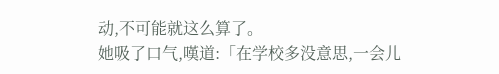动,不可能就这么算了。
她吸了口气,嘆道:「在学校多没意思,一会儿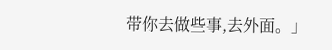带你去做些事,去外面。」